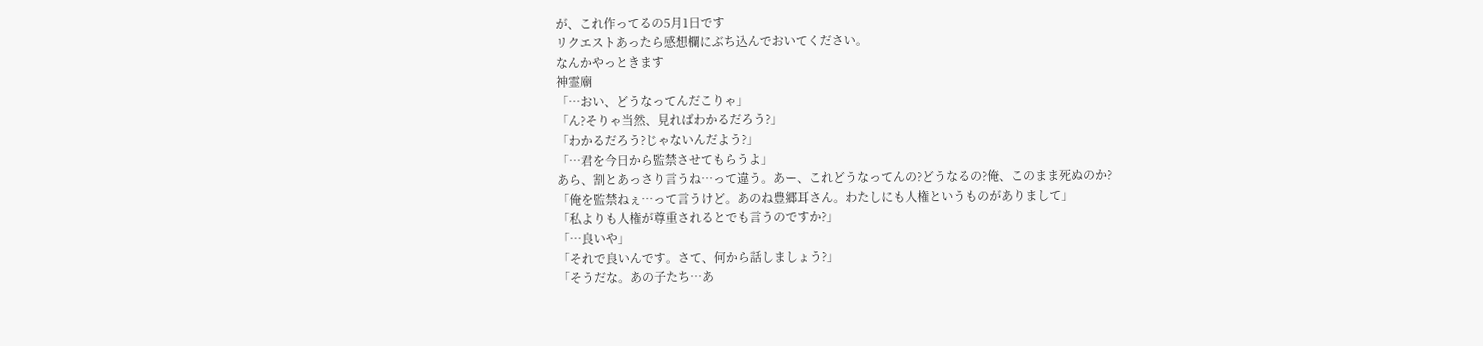が、これ作ってるの5月1日です
リクエストあったら感想欄にぶち込んでおいてください。
なんかやっときます
神霊廟
「…おい、どうなってんだこりゃ」
「ん?そりゃ当然、見ればわかるだろう?」
「わかるだろう?じゃないんだよう?」
「…君を今日から監禁させてもらうよ」
あら、割とあっさり言うね…って違う。あー、これどうなってんの?どうなるの?俺、このまま死ぬのか?
「俺を監禁ねぇ…って言うけど。あのね豊郷耳さん。わたしにも人権というものがありまして」
「私よりも人権が尊重されるとでも言うのですか?」
「…良いや」
「それで良いんです。さて、何から話しましょう?」
「そうだな。あの子たち…あ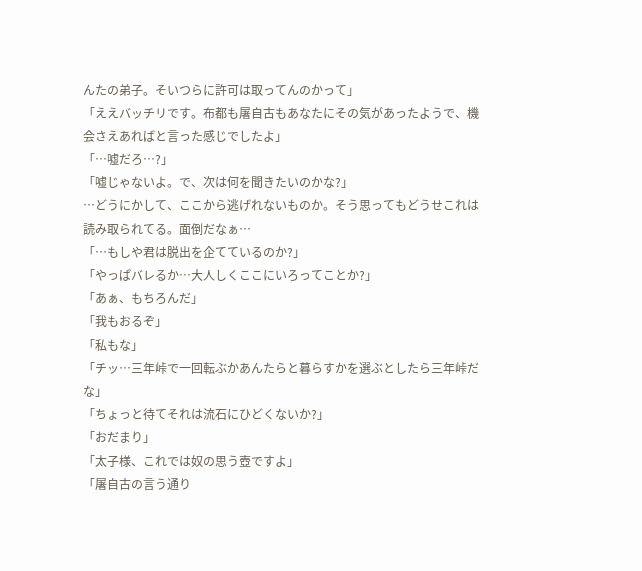んたの弟子。そいつらに許可は取ってんのかって」
「ええバッチリです。布都も屠自古もあなたにその気があったようで、機会さえあればと言った感じでしたよ」
「…嘘だろ…?」
「嘘じゃないよ。で、次は何を聞きたいのかな?」
…どうにかして、ここから逃げれないものか。そう思ってもどうせこれは読み取られてる。面倒だなぁ…
「…もしや君は脱出を企てているのか?」
「やっぱバレるか…大人しくここにいろってことか?」
「あぁ、もちろんだ」
「我もおるぞ」
「私もな」
「チッ…三年峠で一回転ぶかあんたらと暮らすかを選ぶとしたら三年峠だな」
「ちょっと待てそれは流石にひどくないか?」
「おだまり」
「太子様、これでは奴の思う壺ですよ」
「屠自古の言う通り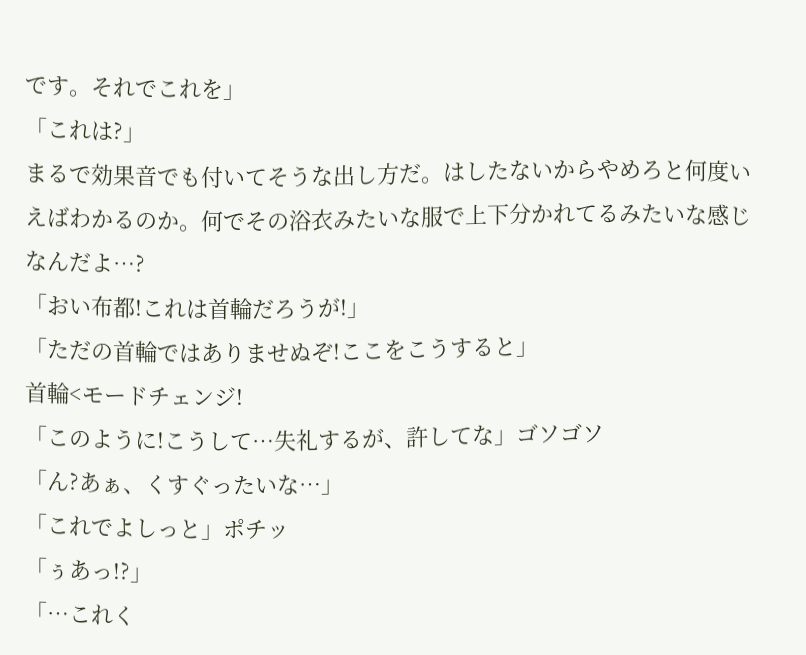です。それでこれを」
「これは?」
まるで効果音でも付いてそうな出し方だ。はしたないからやめろと何度いえばわかるのか。何でその浴衣みたいな服で上下分かれてるみたいな感じなんだよ…?
「おい布都!これは首輪だろうが!」
「ただの首輪ではありませぬぞ!ここをこうすると」
首輪<モードチェンジ!
「このように!こうして…失礼するが、許してな」ゴソゴソ
「ん?あぁ、くすぐったいな…」
「これでよしっと」ポチッ
「ぅあっ!?」
「…これく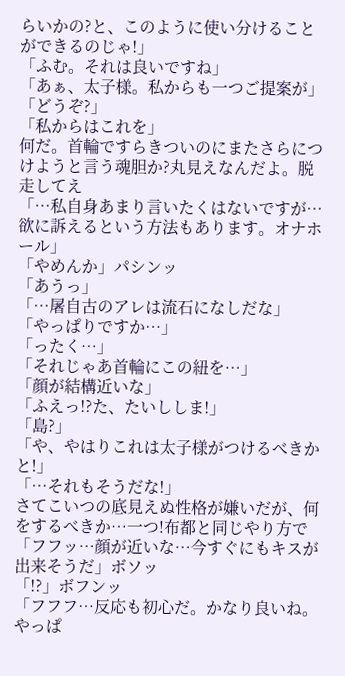らいかの?と、このように使い分けることができるのじゃ!」
「ふむ。それは良いですね」
「あぁ、太子様。私からも一つご提案が」
「どうぞ?」
「私からはこれを」
何だ。首輪ですらきついのにまたさらにつけようと言う魂胆か?丸見えなんだよ。脱走してえ
「…私自身あまり言いたくはないですが…欲に訴えるという方法もあります。オナホール」
「やめんか」パシンッ
「あうっ」
「…屠自古のアレは流石になしだな」
「やっぱりですか…」
「ったく…」
「それじゃあ首輪にこの紐を…」
「顔が結構近いな」
「ふえっ!?た、たいししま!」
「島?」
「や、やはりこれは太子様がつけるべきかと!」
「…それもそうだな!」
さてこいつの底見えぬ性格が嫌いだが、何をするべきか…一つ!布都と同じやり方で
「フフッ…顔が近いな…今すぐにもキスが出来そうだ」ボソッ
「!?」ボフンッ
「フフフ…反応も初心だ。かなり良いね。やっぱ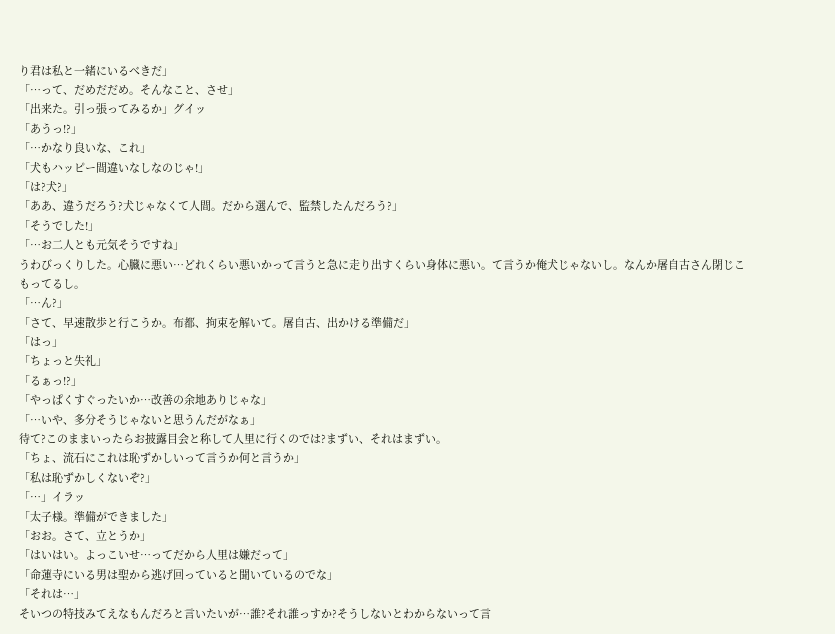り君は私と一緒にいるべきだ」
「…って、だめだだめ。そんなこと、させ」
「出来た。引っ張ってみるか」グイッ
「あうっ!?」
「…かなり良いな、これ」
「犬もハッピー間違いなしなのじゃ!」
「は?犬?」
「ああ、違うだろう?犬じゃなくて人間。だから選んで、監禁したんだろう?」
「そうでした!」
「…お二人とも元気そうですね」
うわびっくりした。心臓に悪い…どれくらい悪いかって言うと急に走り出すくらい身体に悪い。て言うか俺犬じゃないし。なんか屠自古さん閉じこもってるし。
「…ん?」
「さて、早速散歩と行こうか。布都、拘束を解いて。屠自古、出かける準備だ」
「はっ」
「ちょっと失礼」
「るぁっ!?」
「やっぱくすぐったいか…改善の余地ありじゃな」
「…いや、多分そうじゃないと思うんだがなぁ」
待て?このままいったらお披露目会と称して人里に行くのでは?まずい、それはまずい。
「ちょ、流石にこれは恥ずかしいって言うか何と言うか」
「私は恥ずかしくないぞ?」
「…」イラッ
「太子様。準備ができました」
「おお。さて、立とうか」
「はいはい。よっこいせ…ってだから人里は嫌だって」
「命蓮寺にいる男は聖から逃げ回っていると聞いているのでな」
「それは…」
そいつの特技みてえなもんだろと言いたいが…誰?それ誰っすか?そうしないとわからないって言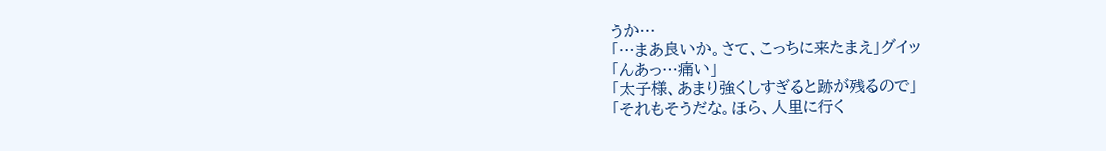うか…
「…まあ良いか。さて、こっちに来たまえ」グイッ
「んあっ…痛い」
「太子様、あまり強くしすぎると跡が残るので」
「それもそうだな。ほら、人里に行く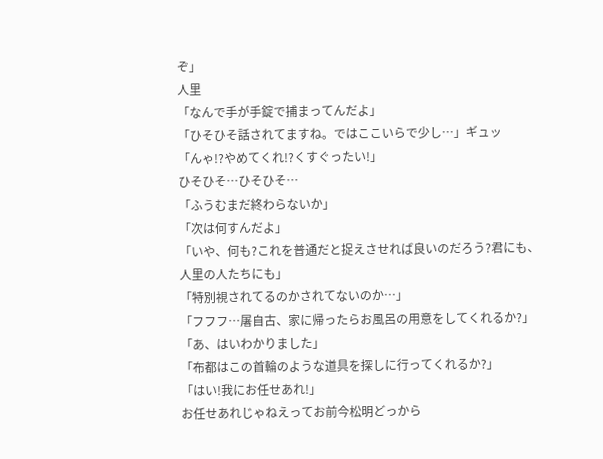ぞ」
人里
「なんで手が手錠で捕まってんだよ」
「ひそひそ話されてますね。ではここいらで少し…」ギュッ
「んゃ!?やめてくれ!?くすぐったい!」
ひそひそ…ひそひそ…
「ふうむまだ終わらないか」
「次は何すんだよ」
「いや、何も?これを普通だと捉えさせれば良いのだろう?君にも、人里の人たちにも」
「特別視されてるのかされてないのか…」
「フフフ…屠自古、家に帰ったらお風呂の用意をしてくれるか?」
「あ、はいわかりました」
「布都はこの首輪のような道具を探しに行ってくれるか?」
「はい!我にお任せあれ!」
お任せあれじゃねえってお前今松明どっから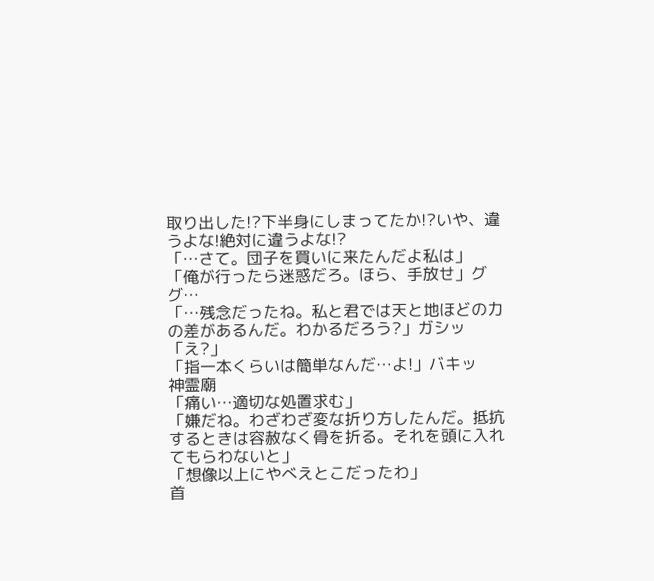取り出した!?下半身にしまってたか!?いや、違うよな!絶対に違うよな!?
「…さて。団子を買いに来たんだよ私は」
「俺が行ったら迷惑だろ。ほら、手放せ」ググ…
「…残念だったね。私と君では天と地ほどの力の差があるんだ。わかるだろう?」ガシッ
「え?」
「指一本くらいは簡単なんだ…よ!」バキッ
神霊廟
「痛い…適切な処置求む」
「嫌だね。わざわざ変な折り方したんだ。抵抗するときは容赦なく骨を折る。それを頭に入れてもらわないと」
「想像以上にやべえとこだったわ」
首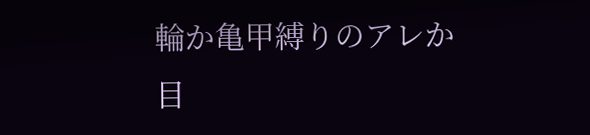輪か亀甲縛りのアレか目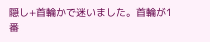隠し+首輪かで迷いました。首輪が1番